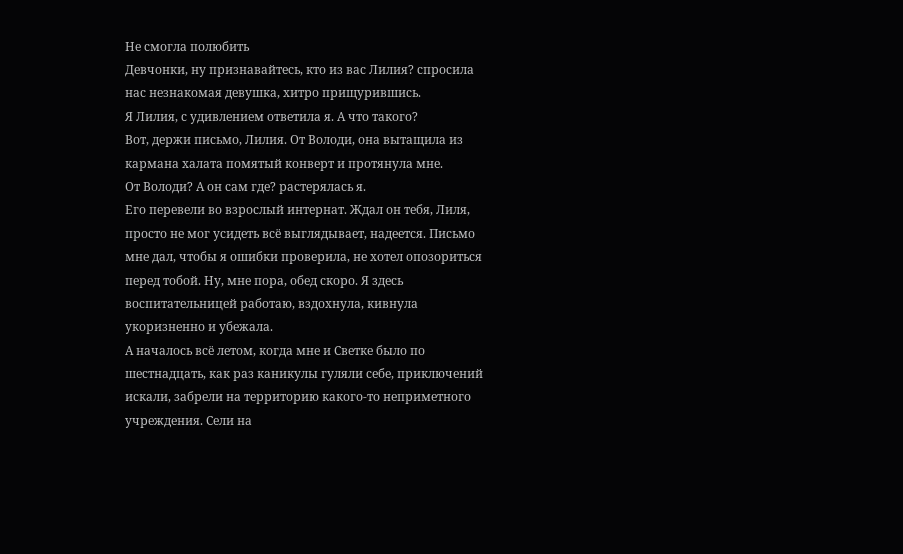Не смогла полюбить
Девчонки, ну признавайтесь, кто из вас Лилия? спросила нас незнакомая девушка, хитро прищурившись.
Я Лилия, с удивлением ответила я. А что такого?
Вот, держи письмо, Лилия. От Володи, она вытащила из кармана халата помятый конверт и протянула мне.
От Володи? А он сам где? растерялась я.
Его перевели во взрослый интернат. Ждал он тебя, Лиля, просто не мог усидеть всё выглядывает, надеется. Письмо мне дал, чтобы я ошибки проверила, не хотел опозориться перед тобой. Ну, мне пора, обед скоро. Я здесь воспитательницей работаю, вздохнула, кивнула укоризненно и убежала.
А началось всё летом, когда мне и Светке было по шестнадцать, как раз каникулы гуляли себе, приключений искали, забрели на территорию какого-то неприметного учреждения. Сели на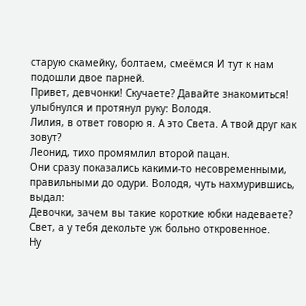старую скамейку, болтаем, смеёмся И тут к нам подошли двое парней.
Привет, девчонки! Скучаете? Давайте знакомиться! улыбнулся и протянул руку: Володя.
Лилия, в ответ говорю я. А это Света. А твой друг как зовут?
Леонид, тихо промямлил второй пацан.
Они сразу показались какими-то несовременными, правильными до одури. Володя, чуть нахмурившись, выдал:
Девочки, зачем вы такие короткие юбки надеваете? Свет, а у тебя декольте уж больно откровенное.
Ну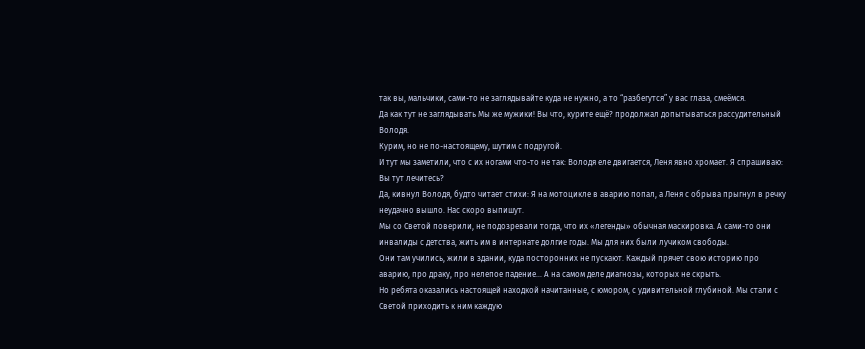так вы, мальчики, сами-то не заглядывайте куда не нужно, а то “разбегутся” у вас глаза, смеёмся.
Да как тут не заглядывать Мы же мужики! Вы что, курите ещё? продолжал допытываться рассудительный Володя.
Курим, но не по-настоящему, шутим с подругой.
И тут мы заметили, что с их ногами что-то не так: Володя еле двигается, Леня явно хромает. Я спрашиваю:
Вы тут лечитесь?
Да, кивнул Володя, будто читает стихи: Я на мотоцикле в аварию попал, а Леня с обрыва прыгнул в речку неудачно вышло. Нас скоро выпишут.
Мы со Светой поверили, не подозревали тогда, что их «легенды» обычная маскировка. А сами-то они инвалиды с детства, жить им в интернате долгие годы. Мы для них были лучиком свободы.
Они там учились, жили в здании, куда посторонних не пускают. Каждый прячет свою историю про аварию, про драку, про нелепое падение… А на самом деле диагнозы, которых не скрыть.
Но ребята оказались настоящей находкой начитанные, с юмором, с удивительной глубиной. Мы стали с Светой приходить к ним каждую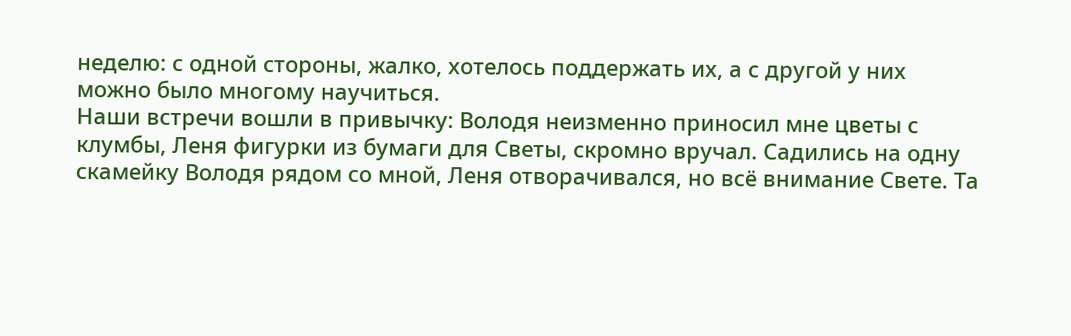неделю: с одной стороны, жалко, хотелось поддержать их, а с другой у них можно было многому научиться.
Наши встречи вошли в привычку: Володя неизменно приносил мне цветы с клумбы, Леня фигурки из бумаги для Светы, скромно вручал. Садились на одну скамейку Володя рядом со мной, Леня отворачивался, но всё внимание Свете. Та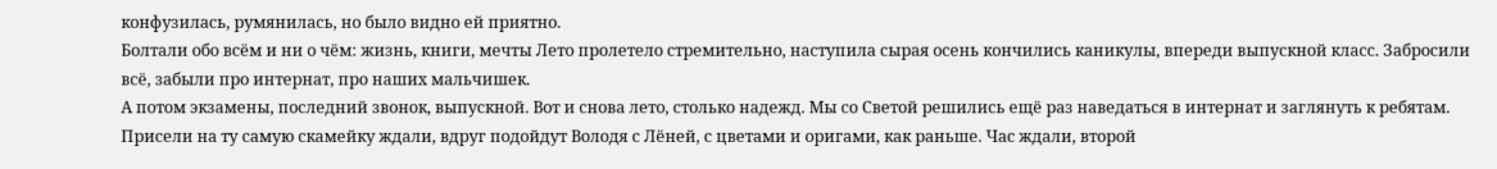конфузилась, румянилась, но было видно ей приятно.
Болтали обо всём и ни о чём: жизнь, книги, мечты Лето пролетело стремительно, наступила сырая осень кончились каникулы, впереди выпускной класс. Забросили всё, забыли про интернат, про наших мальчишек.
А потом экзамены, последний звонок, выпускной. Вот и снова лето, столько надежд. Мы со Светой решились ещё раз наведаться в интернат и заглянуть к ребятам. Присели на ту самую скамейку ждали, вдруг подойдут Володя с Лёней, с цветами и оригами, как раньше. Час ждали, второй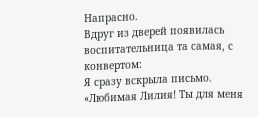Напрасно.
Вдруг из дверей появилась воспитательница та самая, с конвертом:
Я сразу вскрыла письмо.
«Любимая Лилия! Ты для меня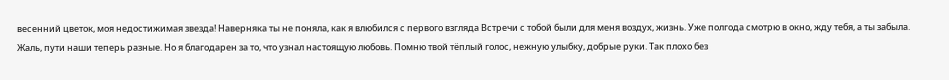весенний цветок, моя недостижимая звезда! Наверняка ты не поняла, как я влюбился с первого взгляда Встречи с тобой были для меня воздух, жизнь. Уже полгода смотрю в окно, жду тебя, а ты забыла. Жаль, пути наши теперь разные. Но я благодарен за то, что узнал настоящую любовь. Помню твой тёплый голос, нежную улыбку, добрые руки. Так плохо без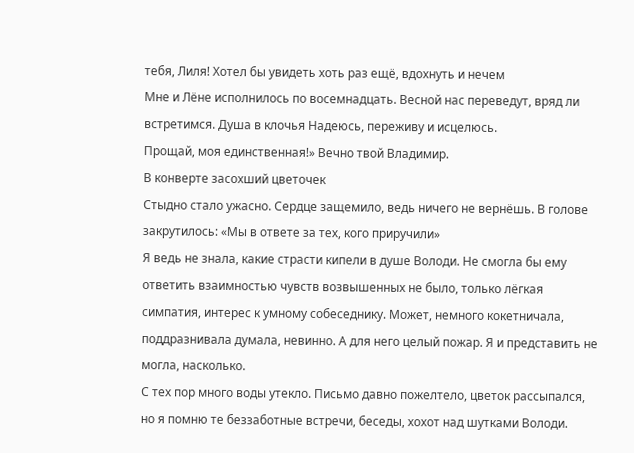тебя, Лиля! Хотел бы увидеть хоть раз ещё, вдохнуть и нечем
Мне и Лёне исполнилось по восемнадцать. Весной нас переведут, вряд ли встретимся. Душа в клочья Надеюсь, переживу и исцелюсь.
Прощай, моя единственная!» Вечно твой Владимир.
В конверте засохший цветочек
Стыдно стало ужасно. Сердце защемило, ведь ничего не вернёшь. В голове закрутилось: «Мы в ответе за тех, кого приручили»
Я ведь не знала, какие страсти кипели в душе Володи. Не смогла бы ему ответить взаимностью чувств возвышенных не было, только лёгкая симпатия, интерес к умному собеседнику. Может, немного кокетничала, поддразнивала думала, невинно. А для него целый пожар. Я и представить не могла, насколько.
С тех пор много воды утекло. Письмо давно пожелтело, цветок рассыпался, но я помню те беззаботные встречи, беседы, хохот над шутками Володи.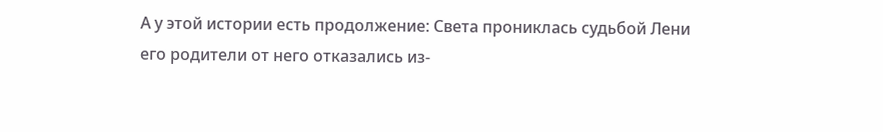А у этой истории есть продолжение: Света прониклась судьбой Лени его родители от него отказались из-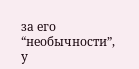за его “необычности”, у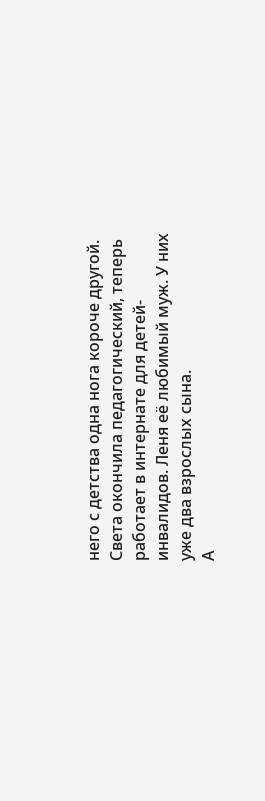него с детства одна нога короче другой. Света окончила педагогический, теперь работает в интернате для детей-инвалидов. Леня её любимый муж. У них уже два взрослых сына.
А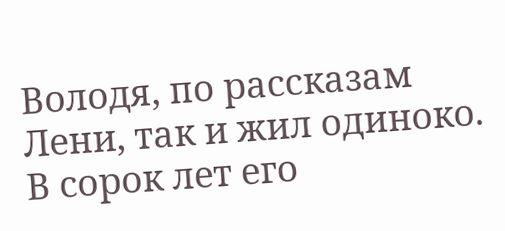Володя, по рассказам Лени, так и жил одиноко. В сорок лет его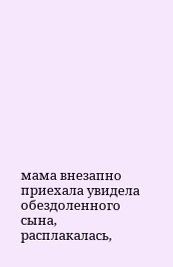мама внезапно приехала увидела обездоленного сына, расплакалась,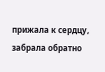прижала к сердцу, забрала обратно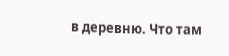в деревню. Что там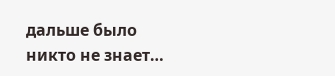дальше было никто не знает…